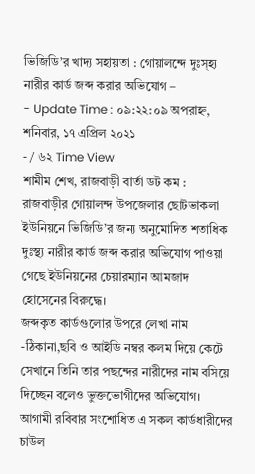ভিজিডি’র খাদ্য সহায়তা : গোয়ালন্দে দুঃস্হ্য নারীর কার্ড জব্দ করার অভিযোগ –
- Update Time : ০৯:২২:০৯ অপরাহ্ন, শনিবার, ১৭ এপ্রিল ২০২১
- / ৬২ Time View
শামীম শেখ, রাজবাড়ী বার্তা ডট কম :
রাজবাড়ীর গোয়ালন্দ উপজেলার ছোটভাকলা ইউনিয়নে ভিজিডি’র জন্য অনুমোদিত শতাধিক দুঃস্থ্য নারীর কার্ড জব্দ করার অভিযোগ পাওয়া গেছে ইউনিয়নের চেয়ারম্যান আমজাদ হোসেনের বিরুদ্ধে।
জব্দকৃত কার্ডগুলোর উপরে লেখা নাম -ঠিকানা,ছবি ও আইডি নম্বর কলম দিয়ে কেটে সেখানে তিনি তার পছন্দের নারীদের নাম বসিয়ে দিচ্ছেন বলেও ভুক্তভোগীদের অভিযোগ। আগামী রবিবার সংশোধিত এ সকল কার্ডধারীদের চাউল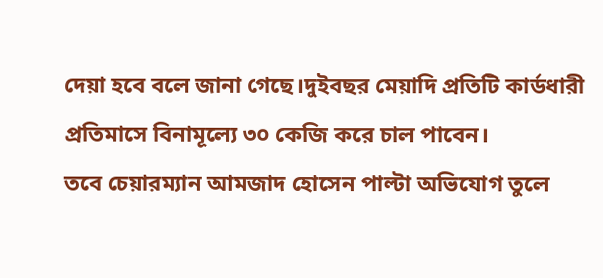দেয়া হবে বলে জানা গেছে।দুইবছর মেয়াদি প্রতিটি কার্ডধারী প্রতিমাসে বিনামূল্যে ৩০ কেজি করে চাল পাবেন।
তবে চেয়ারম্যান আমজাদ হোসেন পাল্টা অভিযোগ তুলে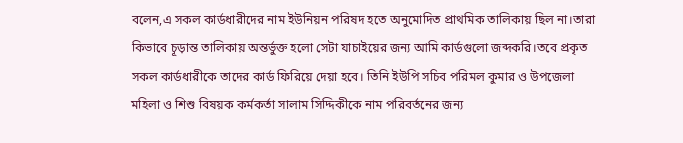বলেন,এ সকল কার্ডধারীদের নাম ইউনিয়ন পরিষদ হতে অনুমোদিত প্রাথমিক তালিকায় ছিল না।তারা কিভাবে চূড়ান্ত তালিকায় অন্তর্ভুক্ত হলো সেটা যাচাইয়ের জন্য আমি কার্ডগুলো জব্দকরি।তবে প্রকৃত সকল কার্ডধারীকে তাদের কার্ড ফিরিয়ে দেয়া হবে। তিনি ইউপি সচিব পরিমল কুমার ও উপজেলা মহিলা ও শিশু বিষয়ক কর্মকর্তা সালাম সিদ্দিকীকে নাম পরিবর্তনের জন্য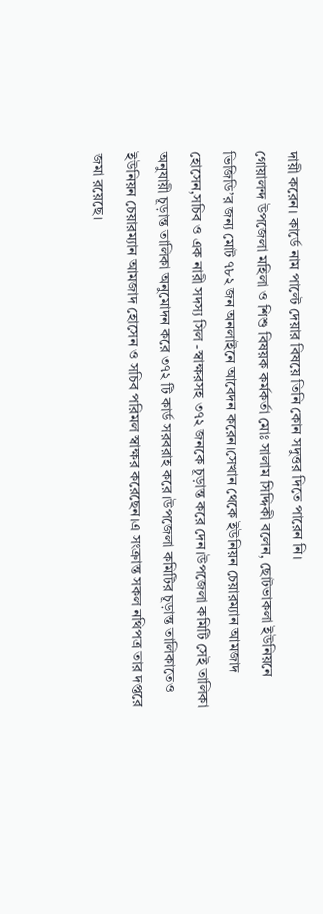দায়ী করেন। কার্ডে নাম পাল্টে দেয়ার বিষয়ে তিনি কোন সদুত্তর দিতে পারেন নি।
গোয়ালন্দ উপজেলা মহিলা ও শিশু বিষয়ক কর্মকর্তা মোঃ সালাম সিদ্দিকী বলেন, ছোটভাকলা ইউনিয়নে ভিজিডি’র জন্য মোট ৭৮২ জন অনলাইনে আবেদন করেন।সেখান থেকে ইউনিয়ন চেয়ারম্যান আমজাদ হোসেন,সচিব ও এক নারী সদস্য সিল -স্বাক্ষরসহ ৩৭২ জনকে চূড়ান্ত করে দেন।উপজেলা কমিটি সেই তালিকা অনুযায়ী চূড়ান্ত তালিকা অনুমোদন করে ৩৭২ টি কার্ড সরবরাহ করে।উপজেলা কমিটির চূড়ান্ত তালিকাতেও ইউনিয়ন চেয়ারম্যান আমজাদ হোসেন ও সচিব পরিমল স্বাক্ষর করেছেন।এ সংক্রান্ত সকল নথিপত্র তার দপ্তরে জমা রয়েছে।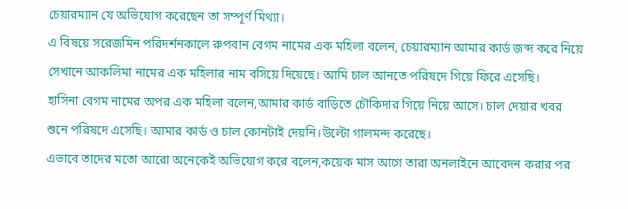চেয়ারম্যান যে অভিযোগ করেছেন তা সম্পূর্ণ মিথ্যা।
এ বিষয়ে সরেজমিন পরিদর্শনকালে রুপবান বেগম নামের এক মহিলা বলেন, চেয়ারম্যান আমার কার্ড জব্দ করে নিয়ে সেখানে আকলিমা নামের এক মহিলার নাম বসিয়ে দিয়েছে। আমি চাল আনতে পরিষদে গিয়ে ফিরে এসেছি।
হাসিনা বেগম নামের অপর এক মহিলা বলেন,আমার কার্ড বাড়িতে চৌকিদার গিয়ে নিয়ে আসে। চাল দেয়ার খবর শুনে পরিষদে এসেছি। আমার কার্ড ও চাল কোনটাই দেয়নি।উল্টো গালমন্দ করেছে।
এভাবে তাদের মতো আরো অনেকেই অভিযোগ করে বলেন,কয়েক মাস আগে তারা অনলাইনে আবেদন করার পর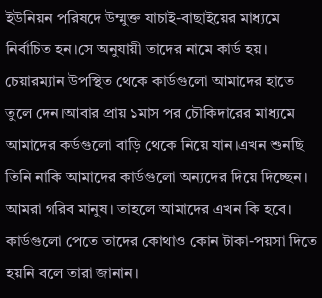ইউনিয়ন পরিষদে উম্মুক্ত যাচাই-বাছাইয়ের মাধ্যমে নির্বাচিত হন।সে অনুযায়ী তাদের নামে কার্ড হয়। চেয়ারম্যান উপস্থিত থেকে কার্ডগুলো আমাদের হাতে তুলে দেন।আবার প্রায় ১মাস পর চৌকিদারের মাধ্যমে আমাদের কর্ডগুলো বাড়ি থেকে নিয়ে যান।এখন শুনছি তিনি নাকি আমাদের কার্ডগুলো অন্যদের দিয়ে দিচ্ছেন। আমরা গরিব মানুষ। তাহলে আমাদের এখন কি হবে। কার্ডগুলো পেতে তাদের কোথাও কোন টাকা-পয়সা দিতে হয়নি বলে তারা জানান।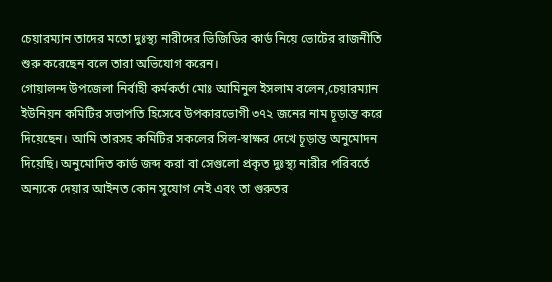চেয়ারম্যান তাদের মতো দুঃস্থ্য নারীদের ভিজিডির কার্ড নিয়ে ভোটের রাজনীতি শুরু করেছেন বলে তারা অভিযোগ করেন।
গোয়ালন্দ উপজেলা নির্বাহী কর্মকর্তা মোঃ আমিনুল ইসলাম বলেন,চেয়ারম্যান ইউনিয়ন কমিটির সভাপতি হিসেবে উপকারভোগী ৩৭২ জনের নাম চূড়ান্ত করে দিয়েছেন। আমি তারসহ কমিটির সকলের সিল-স্বাক্ষর দেখে চূড়ান্ত অনুমোদন দিয়েছি। অনুমোদিত কার্ড জব্দ করা বা সেগুলো প্রকৃত দুঃস্থ্য নারীর পরিবর্তে অন্যকে দেয়ার আইনত কোন সুযোগ নেই এবং তা গুরুতর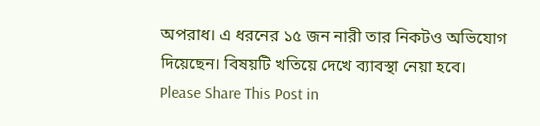অপরাধ। এ ধরনের ১৫ জন নারী তার নিকটও অভিযোগ দিয়েছেন। বিষয়টি খতিয়ে দেখে ব্যাবস্থা নেয়া হবে।
Please Share This Post in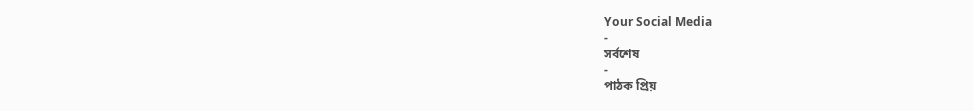Your Social Media
-
সর্বশেষ
-
পাঠক প্রিয়